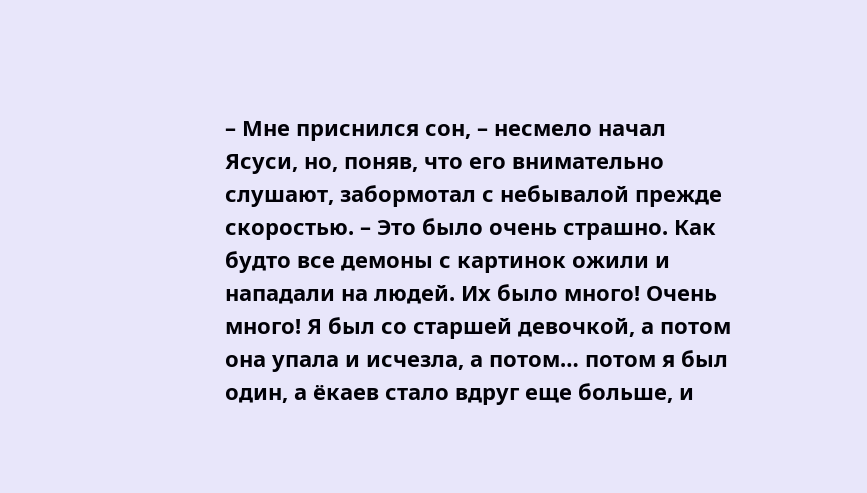– Мне приснился сон, – несмело начал Ясуси, но, поняв, что его внимательно слушают, забормотал с небывалой прежде скоростью. – Это было очень страшно. Как будто все демоны с картинок ожили и нападали на людей. Их было много! Очень много! Я был со старшей девочкой, а потом она упала и исчезла, а потом… потом я был один, а ёкаев стало вдруг еще больше, и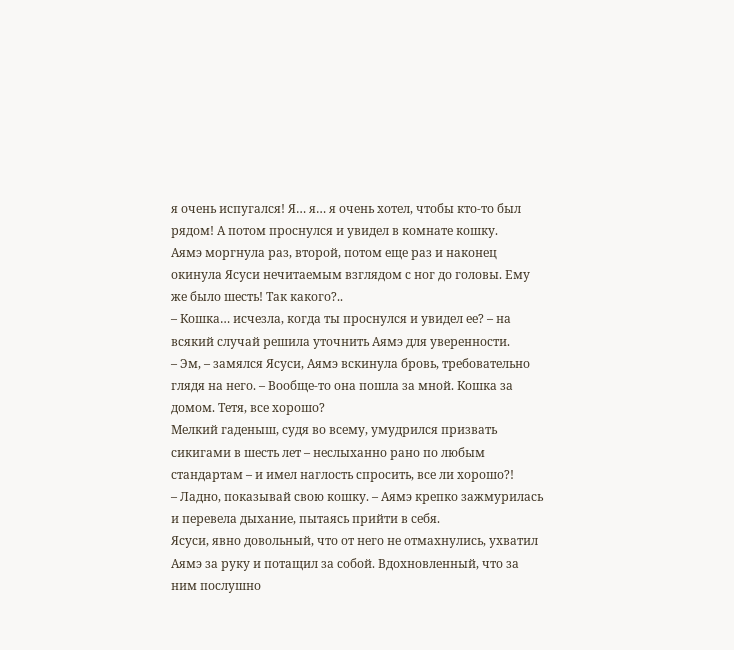я очень испугался! Я… я… я очень хотел, чтобы кто-то был рядом! А потом проснулся и увидел в комнате кошку.
Аямэ моргнула раз, второй, потом еще раз и наконец окинула Ясуси нечитаемым взглядом с ног до головы. Ему же было шесть! Так какого?..
– Кошка… исчезла, когда ты проснулся и увидел ее? – на всякий случай решила уточнить Аямэ для уверенности.
– Эм, – замялся Ясуси, Аямэ вскинула бровь, требовательно глядя на него. – Вообще-то она пошла за мной. Кошка за домом. Тетя, все хорошо?
Мелкий гаденыш, судя во всему, умудрился призвать сикигами в шесть лет – неслыханно рано по любым стандартам – и имел наглость спросить, все ли хорошо?!
– Ладно, показывай свою кошку. – Аямэ крепко зажмурилась и перевела дыхание, пытаясь прийти в себя.
Ясуси, явно довольный, что от него не отмахнулись, ухватил Аямэ за руку и потащил за собой. Вдохновленный, что за ним послушно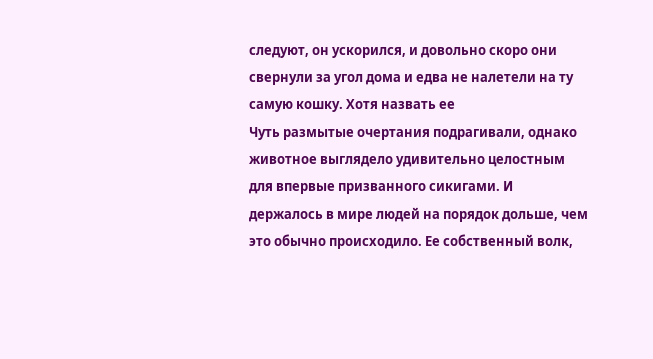следуют, он ускорился, и довольно скоро они свернули за угол дома и едва не налетели на ту самую кошку. Хотя назвать ее
Чуть размытые очертания подрагивали, однако животное выглядело удивительно целостным для впервые призванного сикигами. И держалось в мире людей на порядок дольше, чем это обычно происходило. Ее собственный волк,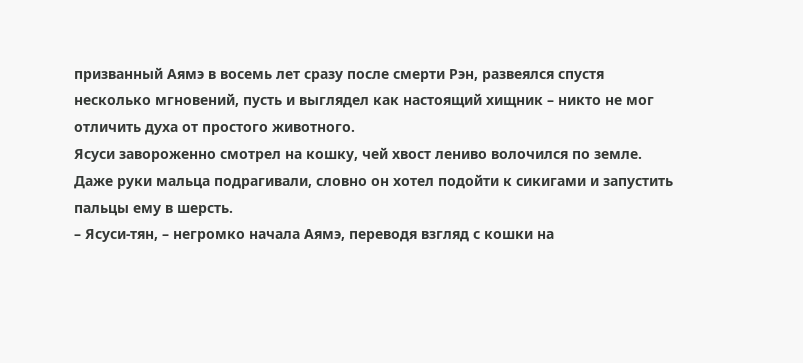призванный Аямэ в восемь лет сразу после смерти Рэн, развеялся спустя несколько мгновений, пусть и выглядел как настоящий хищник – никто не мог отличить духа от простого животного.
Ясуси завороженно смотрел на кошку, чей хвост лениво волочился по земле. Даже руки мальца подрагивали, словно он хотел подойти к сикигами и запустить пальцы ему в шерсть.
– Ясуси-тян, – негромко начала Аямэ, переводя взгляд с кошки на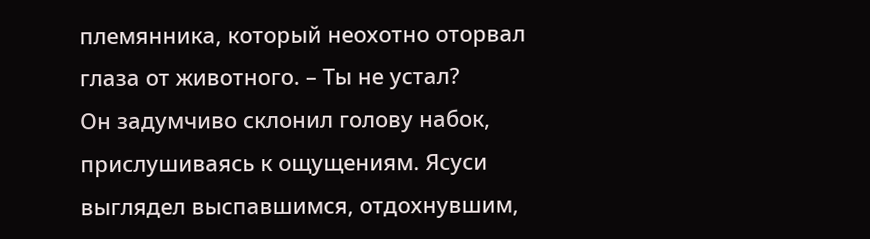племянника, который неохотно оторвал глаза от животного. – Ты не устал?
Он задумчиво склонил голову набок, прислушиваясь к ощущениям. Ясуси выглядел выспавшимся, отдохнувшим,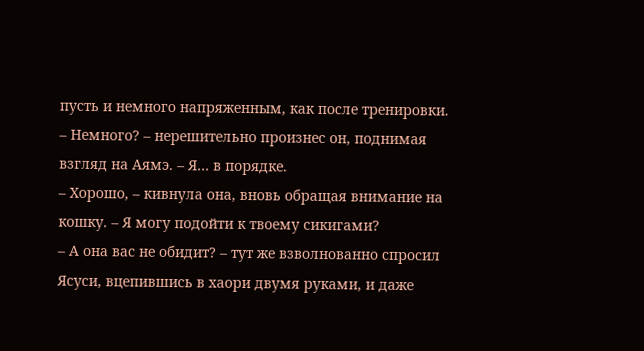пусть и немного напряженным, как после тренировки.
– Немного? – нерешительно произнес он, поднимая взгляд на Аямэ. – Я… в порядке.
– Хорошо, – кивнула она, вновь обращая внимание на кошку. – Я могу подойти к твоему сикигами?
– А она вас не обидит? – тут же взволнованно спросил Ясуси, вцепившись в хаори двумя руками, и даже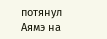потянул Аямэ на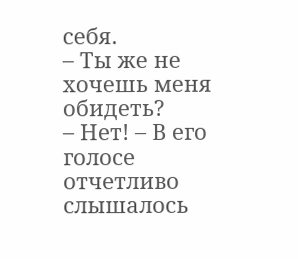себя.
– Ты же не хочешь меня обидеть?
– Нет! – В его голосе отчетливо слышалось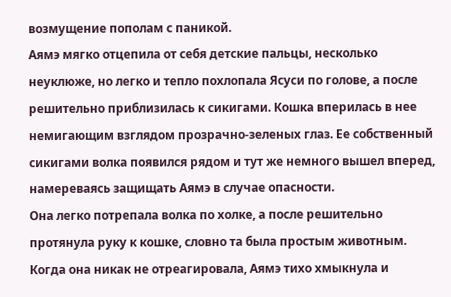возмущение пополам с паникой.
Аямэ мягко отцепила от себя детские пальцы, несколько неуклюже, но легко и тепло похлопала Ясуси по голове, а после решительно приблизилась к сикигами. Кошка вперилась в нее немигающим взглядом прозрачно-зеленых глаз. Ее собственный сикигами волка появился рядом и тут же немного вышел вперед, намереваясь защищать Аямэ в случае опасности.
Она легко потрепала волка по холке, а после решительно протянула руку к кошке, словно та была простым животным. Когда она никак не отреагировала, Аямэ тихо хмыкнула и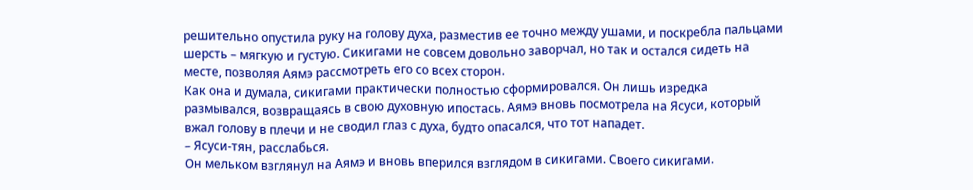решительно опустила руку на голову духа, разместив ее точно между ушами, и поскребла пальцами шерсть – мягкую и густую. Сикигами не совсем довольно заворчал, но так и остался сидеть на месте, позволяя Аямэ рассмотреть его со всех сторон.
Как она и думала, сикигами практически полностью сформировался. Он лишь изредка размывался, возвращаясь в свою духовную ипостась. Аямэ вновь посмотрела на Ясуси, который вжал голову в плечи и не сводил глаз с духа, будто опасался, что тот нападет.
– Ясуси-тян, расслабься.
Он мельком взглянул на Аямэ и вновь вперился взглядом в сикигами. Своего сикигами.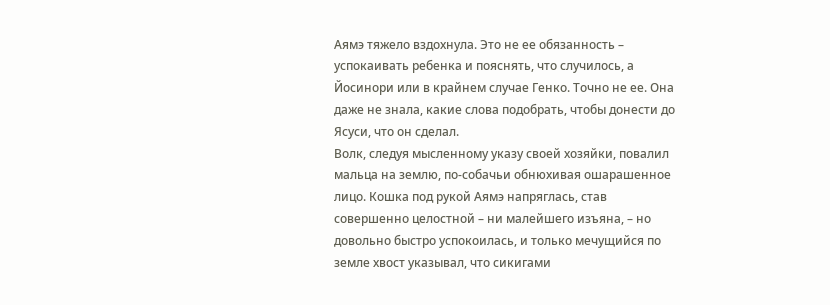Аямэ тяжело вздохнула. Это не ее обязанность – успокаивать ребенка и пояснять, что случилось, а Йосинори или в крайнем случае Генко. Точно не ее. Она даже не знала, какие слова подобрать, чтобы донести до Ясуси, что он сделал.
Волк, следуя мысленному указу своей хозяйки, повалил мальца на землю, по-собачьи обнюхивая ошарашенное лицо. Кошка под рукой Аямэ напряглась, став совершенно целостной – ни малейшего изъяна, – но довольно быстро успокоилась, и только мечущийся по земле хвост указывал, что сикигами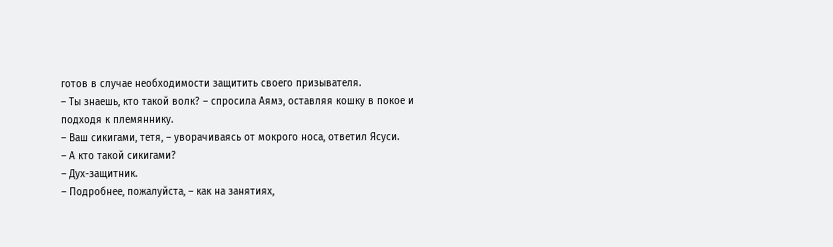готов в случае необходимости защитить своего призывателя.
– Ты знаешь, кто такой волк? – спросила Аямэ, оставляя кошку в покое и подходя к племяннику.
– Ваш сикигами, тетя, – уворачиваясь от мокрого носа, ответил Ясуси.
– А кто такой сикигами?
– Дух-защитник.
– Подробнее, пожалуйста, – как на занятиях,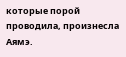которые порой проводила, произнесла Аямэ.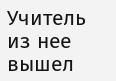Учитель из нее вышел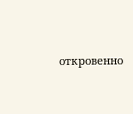откровенно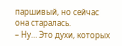паршивый, но сейчас она старалась.
– Ну… Это духи, которых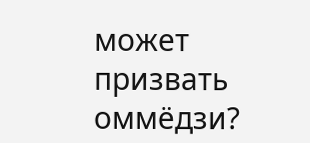может призвать оммёдзи?